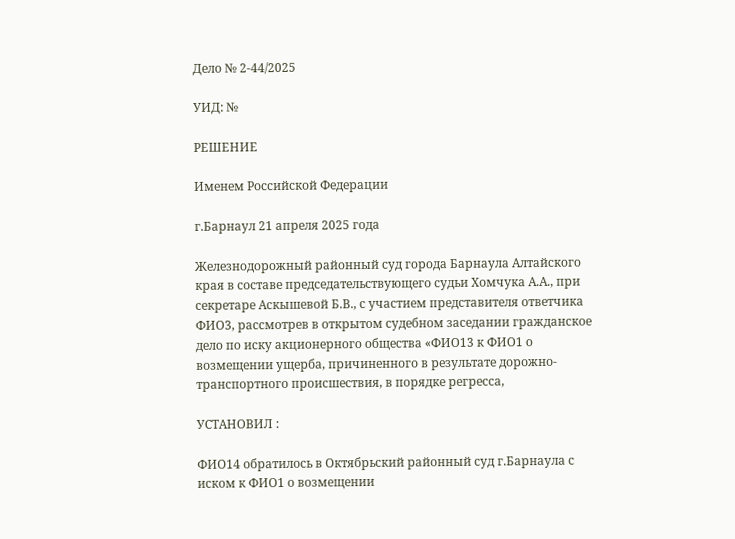Дело № 2-44/2025

УИД: №

РЕШЕНИЕ

Именем Российской Федерации

г.Барнаул 21 апреля 2025 года

Железнодорожный районный суд города Барнаула Алтайского края в составе председательствующего судьи Хомчука А.А., при секретаре Аскышевой Б.В., с участием представителя ответчика ФИО3, рассмотрев в открытом судебном заседании гражданское дело по иску акционерного общества «ФИО13 к ФИО1 о возмещении ущерба, причиненного в результате дорожно-транспортного происшествия, в порядке регресса,

УСТАНОВИЛ :

ФИО14 обратилось в Октябрьский районный суд г.Барнаула с иском к ФИО1 о возмещении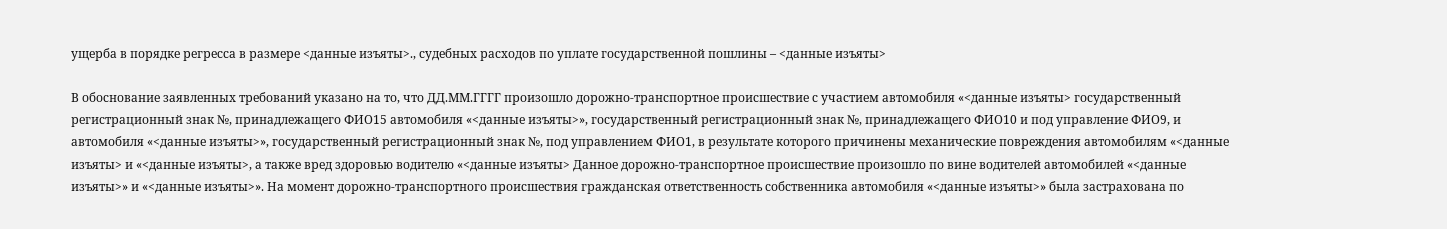ущерба в порядке регресса в размере <данные изъяты>., судебных расходов по уплате государственной пошлины – <данные изъяты>

В обоснование заявленных требований указано на то, что ДД.ММ.ГГГГ произошло дорожно-транспортное происшествие с участием автомобиля «<данные изъяты> государственный регистрационный знак №, принадлежащего ФИО15 автомобиля «<данные изъяты>», государственный регистрационный знак №, принадлежащего ФИО10 и под управление ФИО9, и автомобиля «<данные изъяты>», государственный регистрационный знак №, под управлением ФИО1, в результате которого причинены механические повреждения автомобилям «<данные изъяты> и «<данные изъяты>, а также вред здоровью водителю «<данные изъяты> Данное дорожно-транспортное происшествие произошло по вине водителей автомобилей «<данные изъяты>» и «<данные изъяты>». На момент дорожно-транспортного происшествия гражданская ответственность собственника автомобиля «<данные изъяты>» была застрахована по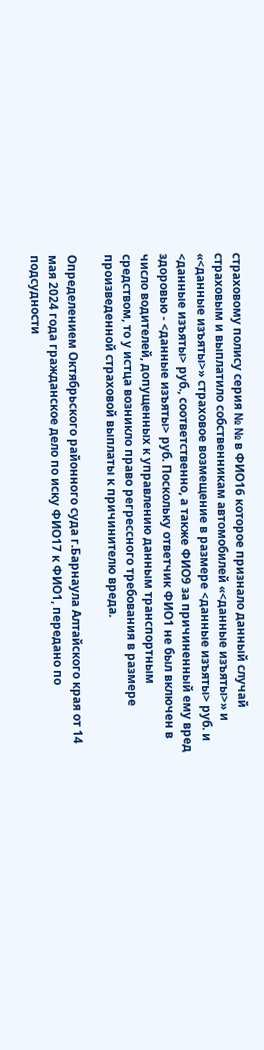страховому полису серия № № в ФИО16 которое признало данный случай страховым и выплатило собственникам автомобилей «<данные изъяты>» и «<данные изъяты>» страховое возмещение в размере <данные изъяты> руб. и <данные изъяты> руб., соответственно, а также ФИО9 за причиненный ему вред здоровью - <данные изъяты> руб. Поскольку ответчик ФИО1 не был включен в число водителей, допущенных к управлению данным транспортным средством, то у истца возникло право регрессного требования в размере произведенной страховой выплаты к причинителю вреда.

Определением Октябрьского районного суда г.Барнаула Алтайского края от 14 мая 2024 года гражданское дело по иску ФИО17 к ФИО1, передано по подсудности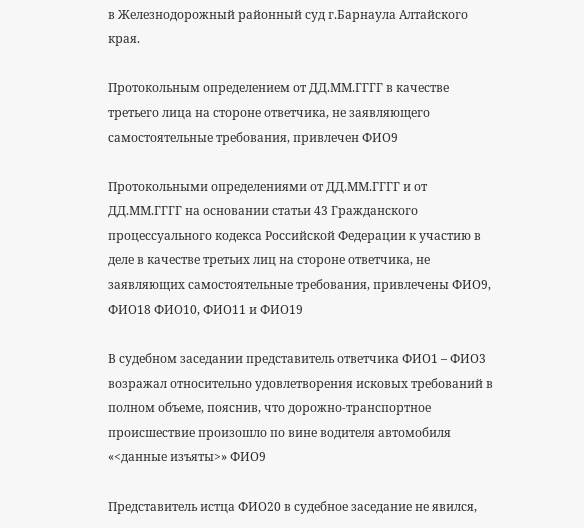в Железнодорожный районный суд г.Барнаула Алтайского края.

Протокольным определением от ДД.ММ.ГГГГ в качестве третьего лица на стороне ответчика, не заявляющего самостоятельные требования, привлечен ФИО9

Протокольными определениями от ДД.ММ.ГГГГ и от ДД.ММ.ГГГГ на основании статьи 43 Гражданского процессуального кодекса Российской Федерации к участию в деле в качестве третьих лиц на стороне ответчика, не заявляющих самостоятельные требования, привлечены ФИО9, ФИО18 ФИО10, ФИО11 и ФИО19

В судебном заседании представитель ответчика ФИО1 – ФИО3 возражал относительно удовлетворения исковых требований в полном объеме, пояснив, что дорожно-транспортное происшествие произошло по вине водителя автомобиля «<данные изъяты>» ФИО9

Представитель истца ФИО20 в судебное заседание не явился,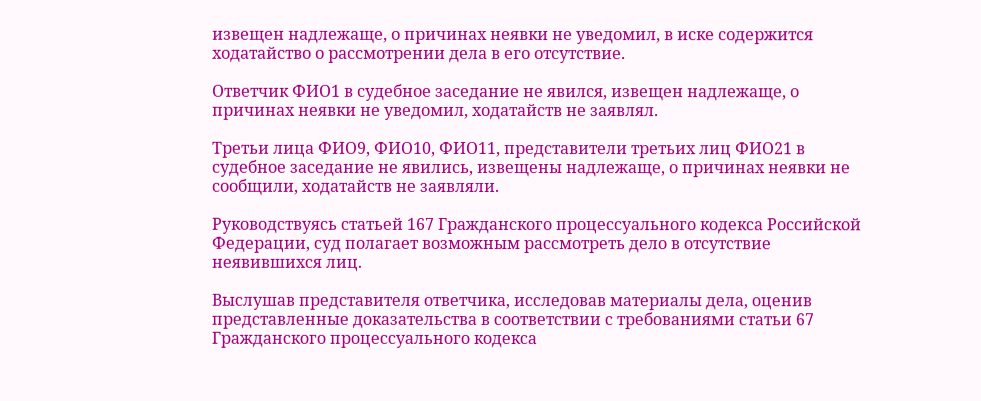извещен надлежаще, о причинах неявки не уведомил, в иске содержится ходатайство о рассмотрении дела в его отсутствие.

Ответчик ФИО1 в судебное заседание не явился, извещен надлежаще, о причинах неявки не уведомил, ходатайств не заявлял.

Третьи лица ФИО9, ФИО10, ФИО11, представители третьих лиц ФИО21 в судебное заседание не явились, извещены надлежаще, о причинах неявки не сообщили, ходатайств не заявляли.

Руководствуясь статьей 167 Гражданского процессуального кодекса Российской Федерации, суд полагает возможным рассмотреть дело в отсутствие неявившихся лиц.

Выслушав представителя ответчика, исследовав материалы дела, оценив представленные доказательства в соответствии с требованиями статьи 67 Гражданского процессуального кодекса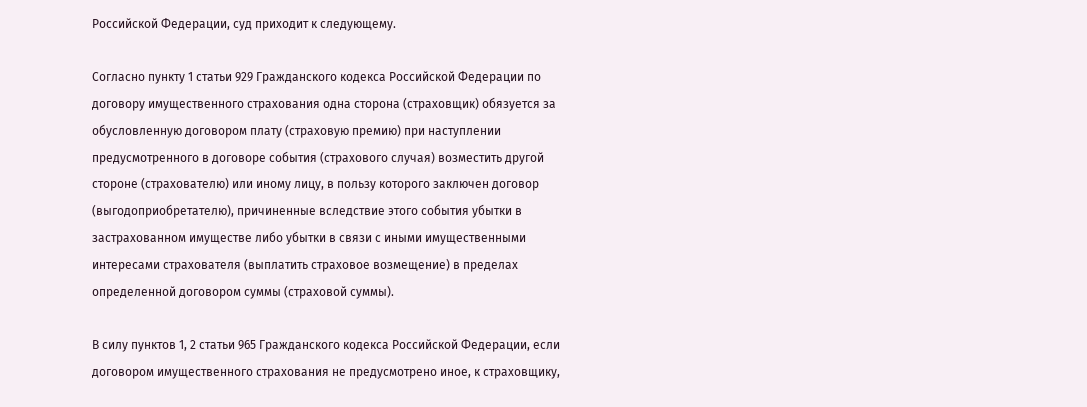Российской Федерации, суд приходит к следующему.

Согласно пункту 1 статьи 929 Гражданского кодекса Российской Федерации по договору имущественного страхования одна сторона (страховщик) обязуется за обусловленную договором плату (страховую премию) при наступлении предусмотренного в договоре события (страхового случая) возместить другой стороне (страхователю) или иному лицу, в пользу которого заключен договор (выгодоприобретателю), причиненные вследствие этого события убытки в застрахованном имуществе либо убытки в связи с иными имущественными интересами страхователя (выплатить страховое возмещение) в пределах определенной договором суммы (страховой суммы).

В силу пунктов 1, 2 статьи 965 Гражданского кодекса Российской Федерации, если договором имущественного страхования не предусмотрено иное, к страховщику,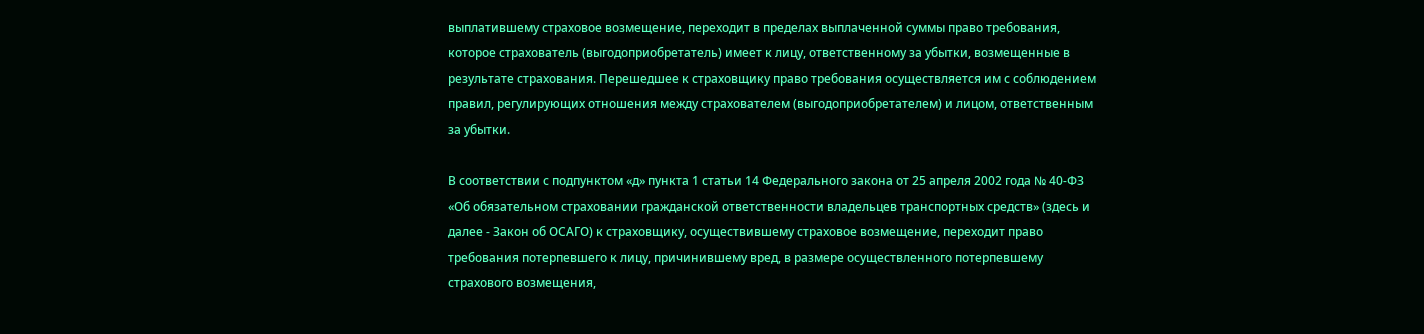выплатившему страховое возмещение, переходит в пределах выплаченной суммы право требования, которое страхователь (выгодоприобретатель) имеет к лицу, ответственному за убытки, возмещенные в результате страхования. Перешедшее к страховщику право требования осуществляется им с соблюдением правил, регулирующих отношения между страхователем (выгодоприобретателем) и лицом, ответственным за убытки.

В соответствии с подпунктом «д» пункта 1 статьи 14 Федерального закона от 25 апреля 2002 года № 40-ФЗ «Об обязательном страховании гражданской ответственности владельцев транспортных средств» (здесь и далее - Закон об ОСАГО) к страховщику, осуществившему страховое возмещение, переходит право требования потерпевшего к лицу, причинившему вред, в размере осуществленного потерпевшему страхового возмещения,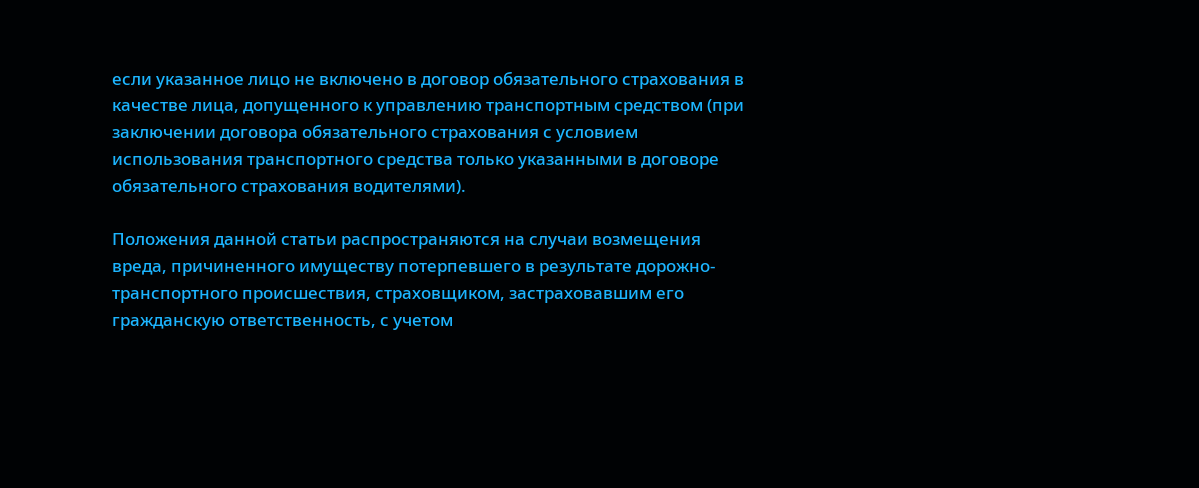если указанное лицо не включено в договор обязательного страхования в качестве лица, допущенного к управлению транспортным средством (при заключении договора обязательного страхования с условием использования транспортного средства только указанными в договоре обязательного страхования водителями).

Положения данной статьи распространяются на случаи возмещения вреда, причиненного имуществу потерпевшего в результате дорожно-транспортного происшествия, страховщиком, застраховавшим его гражданскую ответственность, с учетом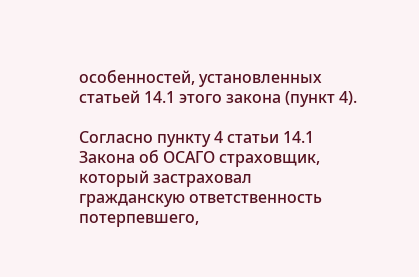особенностей, установленных статьей 14.1 этого закона (пункт 4).

Согласно пункту 4 статьи 14.1 Закона об ОСАГО страховщик, который застраховал гражданскую ответственность потерпевшего,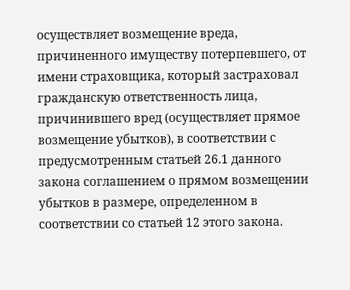осуществляет возмещение вреда, причиненного имуществу потерпевшего, от имени страховщика, который застраховал гражданскую ответственность лица, причинившего вред (осуществляет прямое возмещение убытков), в соответствии с предусмотренным статьей 26.1 данного закона соглашением о прямом возмещении убытков в размере, определенном в соответствии со статьей 12 этого закона.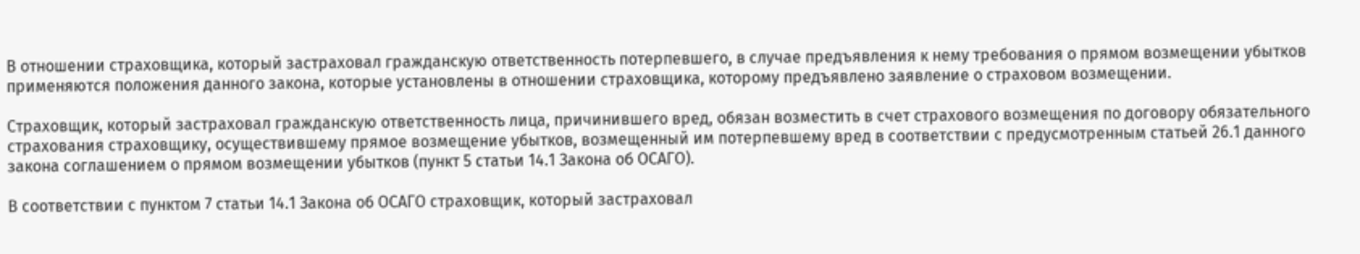В отношении страховщика, который застраховал гражданскую ответственность потерпевшего, в случае предъявления к нему требования о прямом возмещении убытков применяются положения данного закона, которые установлены в отношении страховщика, которому предъявлено заявление о страховом возмещении.

Страховщик, который застраховал гражданскую ответственность лица, причинившего вред, обязан возместить в счет страхового возмещения по договору обязательного страхования страховщику, осуществившему прямое возмещение убытков, возмещенный им потерпевшему вред в соответствии с предусмотренным статьей 26.1 данного закона соглашением о прямом возмещении убытков (пункт 5 статьи 14.1 Закона об ОСАГО).

В соответствии с пунктом 7 статьи 14.1 Закона об ОСАГО страховщик, который застраховал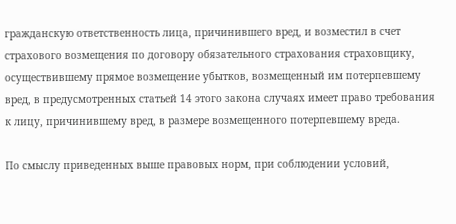гражданскую ответственность лица, причинившего вред, и возместил в счет страхового возмещения по договору обязательного страхования страховщику, осуществившему прямое возмещение убытков, возмещенный им потерпевшему вред, в предусмотренных статьей 14 этого закона случаях имеет право требования к лицу, причинившему вред, в размере возмещенного потерпевшему вреда.

По смыслу приведенных выше правовых норм, при соблюдении условий,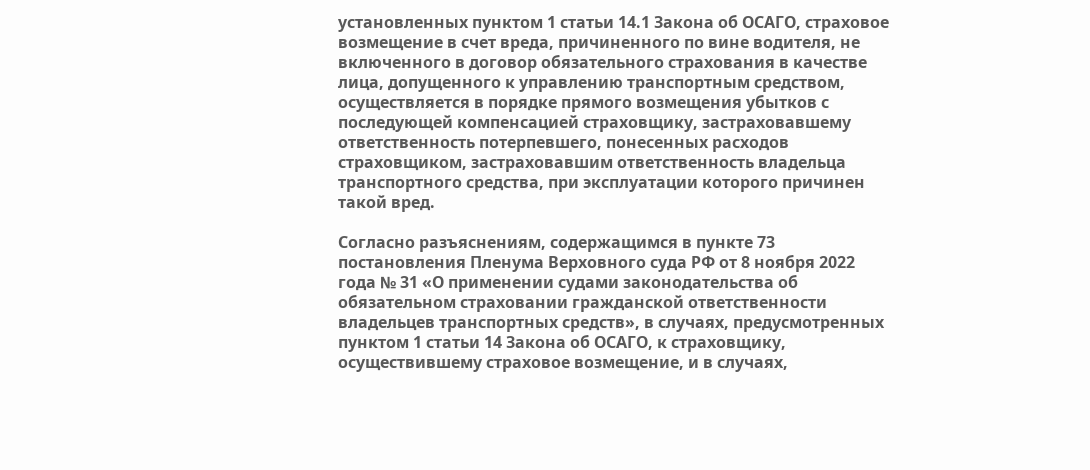установленных пунктом 1 статьи 14.1 Закона об ОСАГО, страховое возмещение в счет вреда, причиненного по вине водителя, не включенного в договор обязательного страхования в качестве лица, допущенного к управлению транспортным средством, осуществляется в порядке прямого возмещения убытков с последующей компенсацией страховщику, застраховавшему ответственность потерпевшего, понесенных расходов страховщиком, застраховавшим ответственность владельца транспортного средства, при эксплуатации которого причинен такой вред.

Согласно разъяснениям, содержащимся в пункте 73 постановления Пленума Верховного суда РФ от 8 ноября 2022 года № 31 «О применении судами законодательства об обязательном страховании гражданской ответственности владельцев транспортных средств», в случаях, предусмотренных пунктом 1 статьи 14 Закона об ОСАГО, к страховщику, осуществившему страховое возмещение, и в случаях,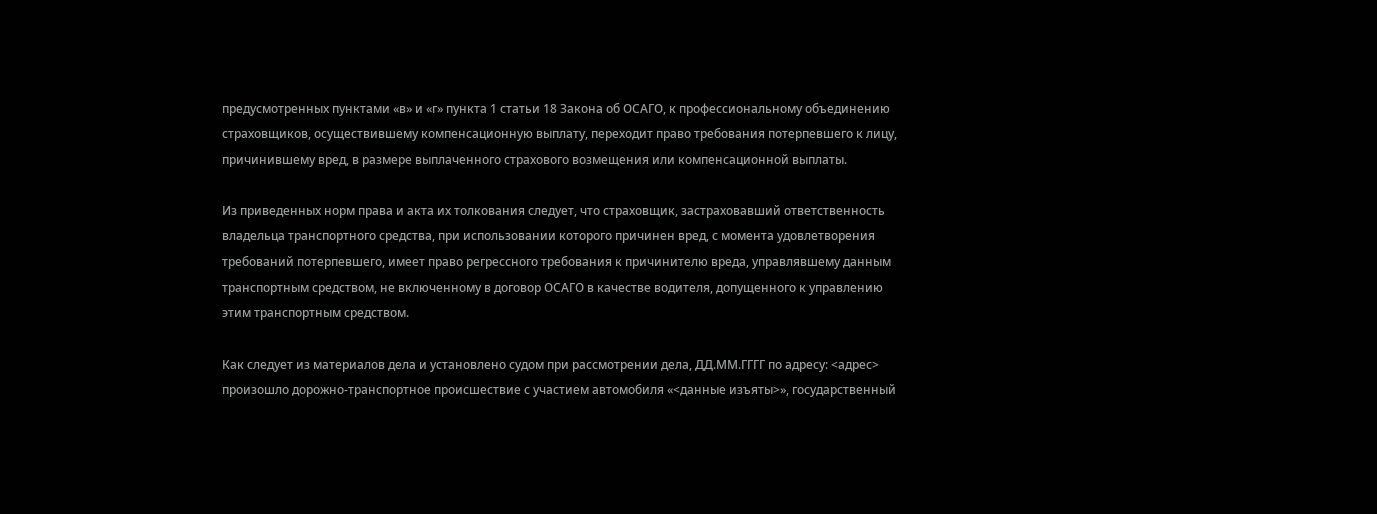предусмотренных пунктами «в» и «г» пункта 1 статьи 18 Закона об ОСАГО, к профессиональному объединению страховщиков, осуществившему компенсационную выплату, переходит право требования потерпевшего к лицу, причинившему вред, в размере выплаченного страхового возмещения или компенсационной выплаты.

Из приведенных норм права и акта их толкования следует, что страховщик, застраховавший ответственность владельца транспортного средства, при использовании которого причинен вред, с момента удовлетворения требований потерпевшего, имеет право регрессного требования к причинителю вреда, управлявшему данным транспортным средством, не включенному в договор ОСАГО в качестве водителя, допущенного к управлению этим транспортным средством.

Как следует из материалов дела и установлено судом при рассмотрении дела, ДД.ММ.ГГГГ по адресу: <адрес> произошло дорожно-транспортное происшествие с участием автомобиля «<данные изъяты>», государственный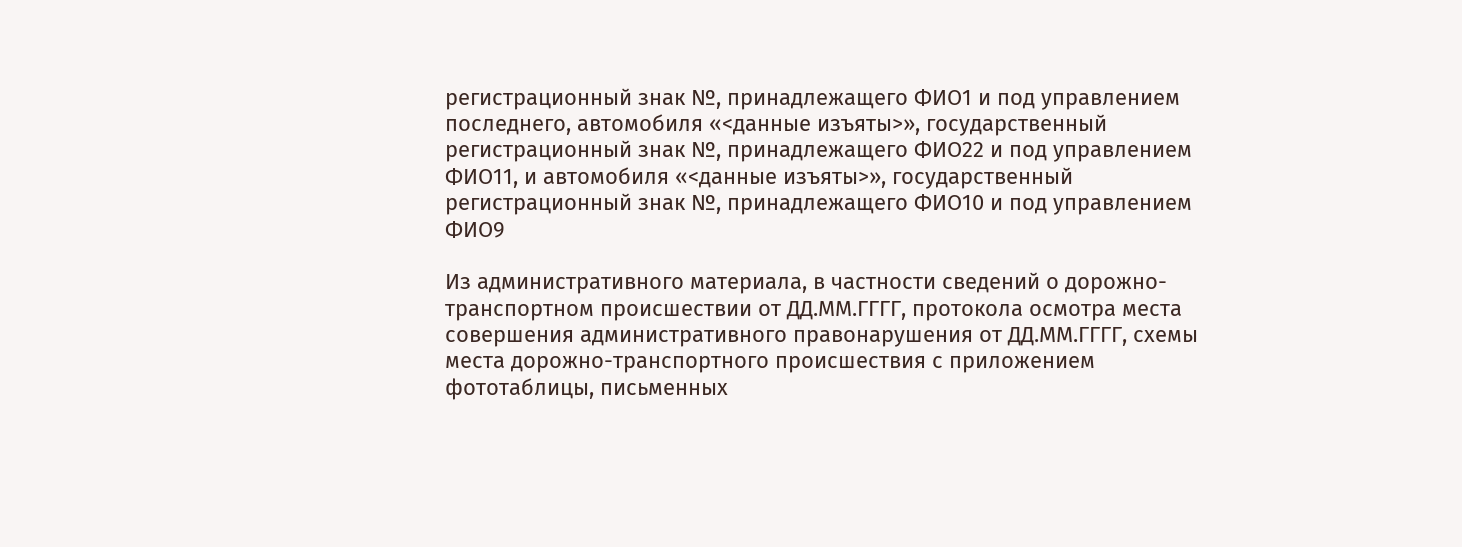регистрационный знак №, принадлежащего ФИО1 и под управлением последнего, автомобиля «<данные изъяты>», государственный регистрационный знак №, принадлежащего ФИО22 и под управлением ФИО11, и автомобиля «<данные изъяты>», государственный регистрационный знак №, принадлежащего ФИО10 и под управлением ФИО9

Из административного материала, в частности сведений о дорожно-транспортном происшествии от ДД.ММ.ГГГГ, протокола осмотра места совершения административного правонарушения от ДД.ММ.ГГГГ, схемы места дорожно-транспортного происшествия с приложением фототаблицы, письменных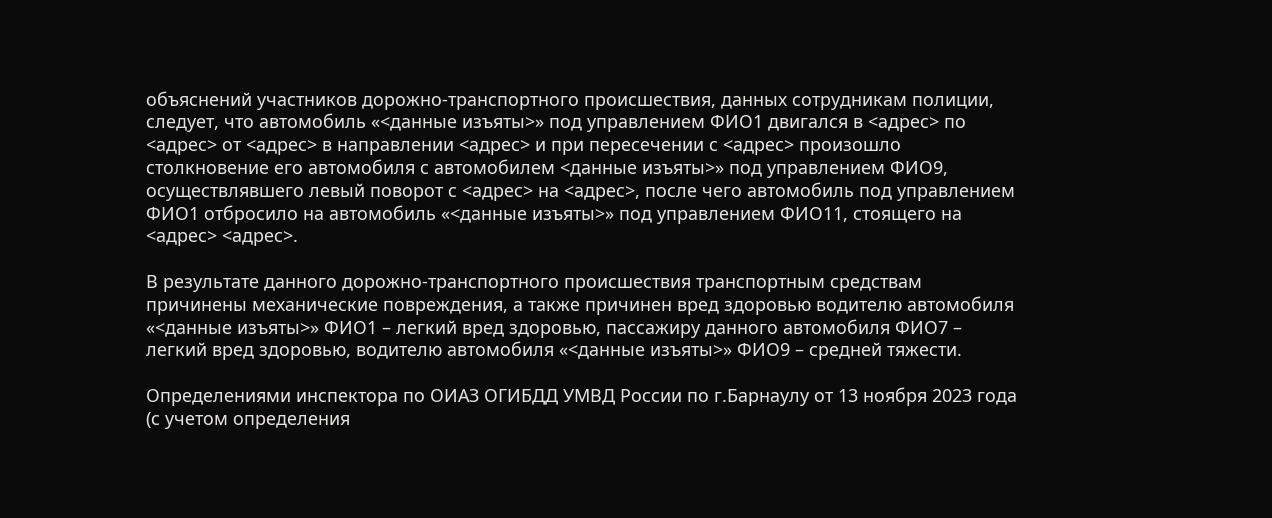объяснений участников дорожно-транспортного происшествия, данных сотрудникам полиции, следует, что автомобиль «<данные изъяты>» под управлением ФИО1 двигался в <адрес> по <адрес> от <адрес> в направлении <адрес> и при пересечении с <адрес> произошло столкновение его автомобиля с автомобилем <данные изъяты>» под управлением ФИО9, осуществлявшего левый поворот с <адрес> на <адрес>, после чего автомобиль под управлением ФИО1 отбросило на автомобиль «<данные изъяты>» под управлением ФИО11, стоящего на <адрес> <адрес>.

В результате данного дорожно-транспортного происшествия транспортным средствам причинены механические повреждения, а также причинен вред здоровью водителю автомобиля «<данные изъяты>» ФИО1 – легкий вред здоровью, пассажиру данного автомобиля ФИО7 – легкий вред здоровью, водителю автомобиля «<данные изъяты>» ФИО9 – средней тяжести.

Определениями инспектора по ОИАЗ ОГИБДД УМВД России по г.Барнаулу от 13 ноября 2023 года (с учетом определения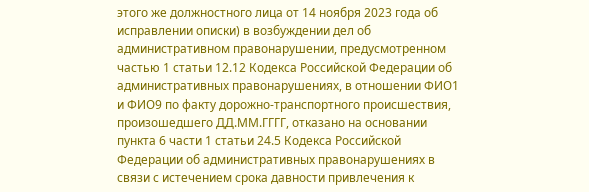этого же должностного лица от 14 ноября 2023 года об исправлении описки) в возбуждении дел об административном правонарушении, предусмотренном частью 1 статьи 12.12 Кодекса Российской Федерации об административных правонарушениях, в отношении ФИО1 и ФИО9 по факту дорожно-транспортного происшествия, произошедшего ДД.ММ.ГГГГ, отказано на основании пункта 6 части 1 статьи 24.5 Кодекса Российской Федерации об административных правонарушениях в связи с истечением срока давности привлечения к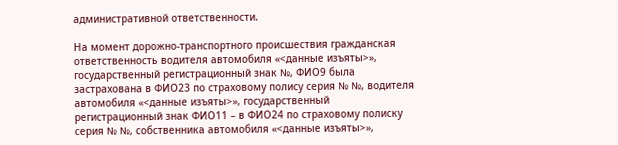административной ответственности.

На момент дорожно-транспортного происшествия гражданская ответственность водителя автомобиля «<данные изъяты>», государственный регистрационный знак №, ФИО9 была застрахована в ФИО23 по страховому полису серия № №, водителя автомобиля «<данные изъяты>», государственный регистрационный знак ФИО11 – в ФИО24 по страховому полиску серия № №, собственника автомобиля «<данные изъяты>»,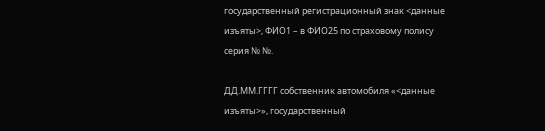государственный регистрационный знак <данные изъяты>, ФИО1 – в ФИО25 по страховому полису серия № №.

ДД.ММ.ГГГГ собственник автомобиля «<данные изъяты>», государственный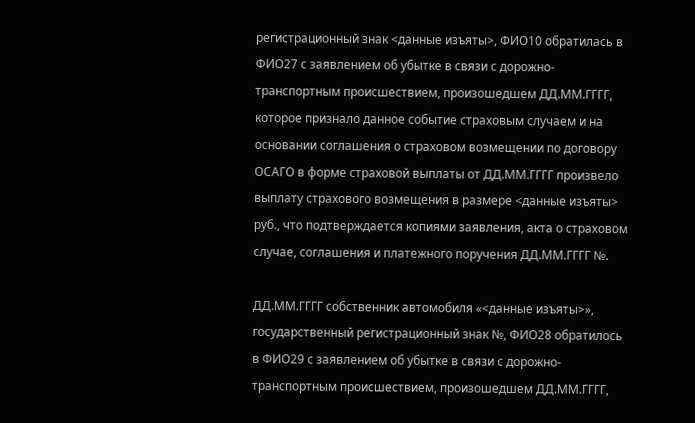регистрационный знак <данные изъяты>, ФИО10 обратилась в ФИО27 с заявлением об убытке в связи с дорожно-транспортным происшествием, произошедшем ДД.ММ.ГГГГ, которое признало данное событие страховым случаем и на основании соглашения о страховом возмещении по договору ОСАГО в форме страховой выплаты от ДД.ММ.ГГГГ произвело выплату страхового возмещения в размере <данные изъяты> руб., что подтверждается копиями заявления, акта о страховом случае, соглашения и платежного поручения ДД.ММ.ГГГГ №.

ДД.ММ.ГГГГ собственник автомобиля «<данные изъяты>», государственный регистрационный знак №, ФИО28 обратилось в ФИО29 с заявлением об убытке в связи с дорожно-транспортным происшествием, произошедшем ДД.ММ.ГГГГ,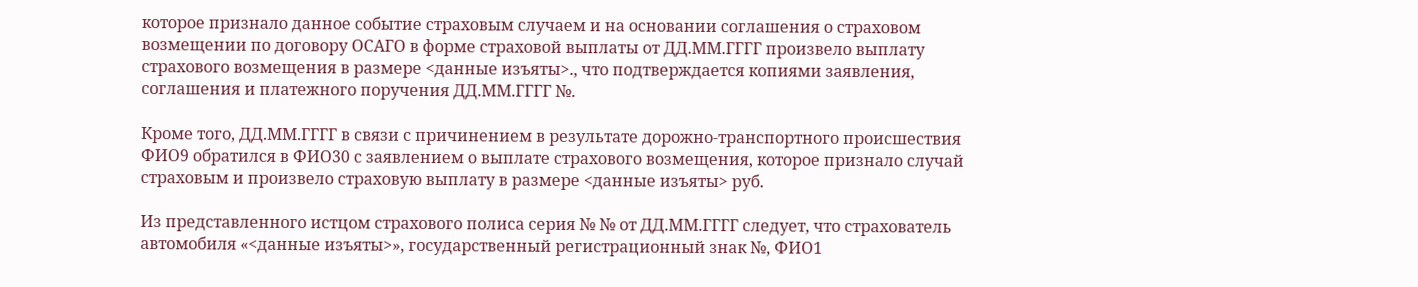которое признало данное событие страховым случаем и на основании соглашения о страховом возмещении по договору ОСАГО в форме страховой выплаты от ДД.ММ.ГГГГ произвело выплату страхового возмещения в размере <данные изъяты>., что подтверждается копиями заявления, соглашения и платежного поручения ДД.ММ.ГГГГ №.

Кроме того, ДД.ММ.ГГГГ в связи с причинением в результате дорожно-транспортного происшествия ФИО9 обратился в ФИО30 с заявлением о выплате страхового возмещения, которое признало случай страховым и произвело страховую выплату в размере <данные изъяты> руб.

Из представленного истцом страхового полиса серия № № от ДД.ММ.ГГГГ следует, что страхователь автомобиля «<данные изъяты>», государственный регистрационный знак №, ФИО1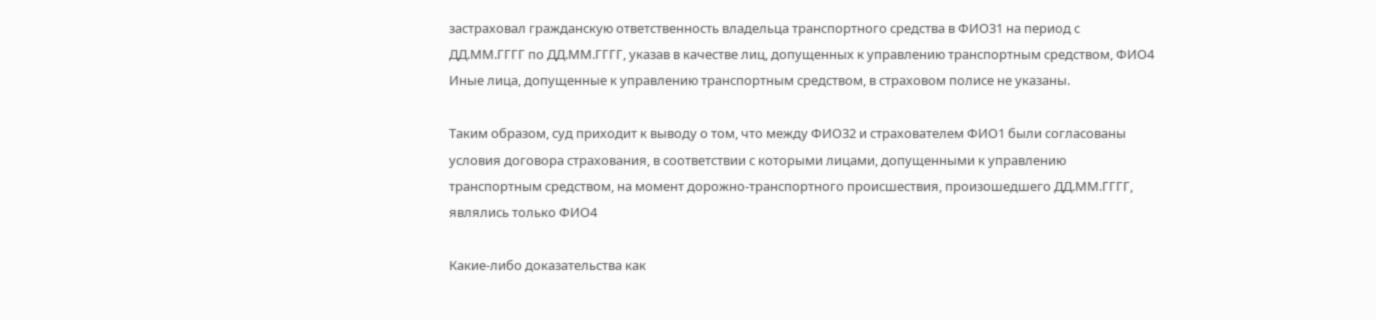застраховал гражданскую ответственность владельца транспортного средства в ФИО31 на период с ДД.ММ.ГГГГ по ДД.ММ.ГГГГ, указав в качестве лиц, допущенных к управлению транспортным средством, ФИО4 Иные лица, допущенные к управлению транспортным средством, в страховом полисе не указаны.

Таким образом, суд приходит к выводу о том, что между ФИО32 и страхователем ФИО1 были согласованы условия договора страхования, в соответствии с которыми лицами, допущенными к управлению транспортным средством, на момент дорожно-транспортного происшествия, произошедшего ДД.ММ.ГГГГ, являлись только ФИО4

Какие-либо доказательства как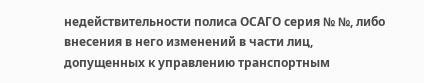недействительности полиса ОСАГО серия № №, либо внесения в него изменений в части лиц, допущенных к управлению транспортным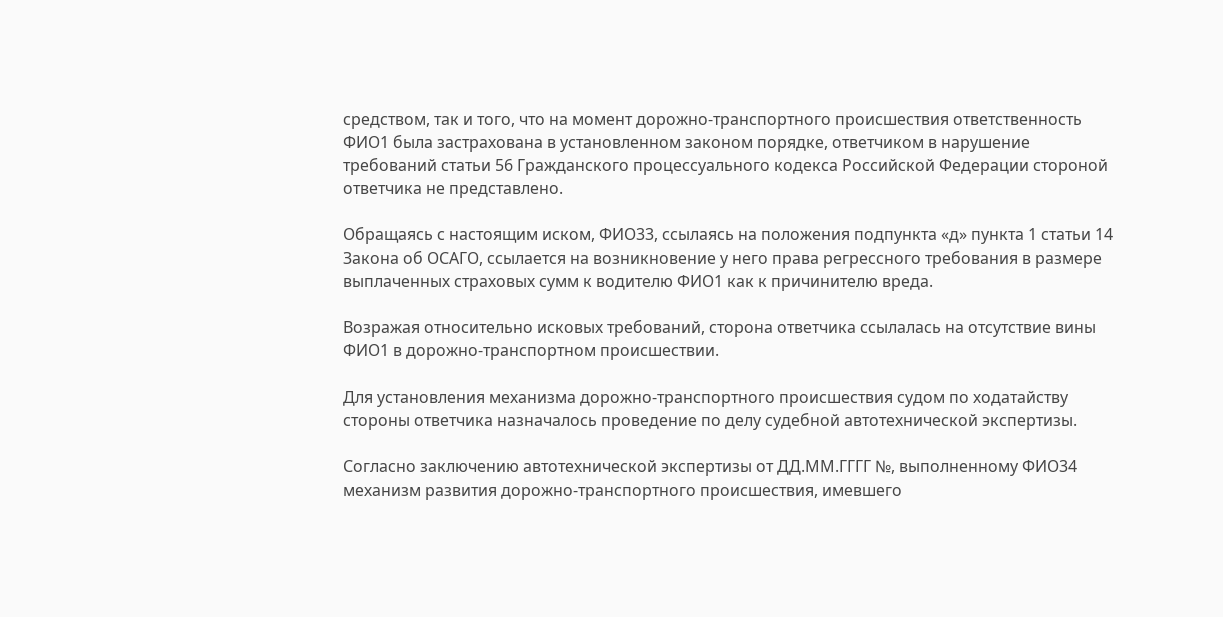средством, так и того, что на момент дорожно-транспортного происшествия ответственность ФИО1 была застрахована в установленном законом порядке, ответчиком в нарушение требований статьи 56 Гражданского процессуального кодекса Российской Федерации стороной ответчика не представлено.

Обращаясь с настоящим иском, ФИО33, ссылаясь на положения подпункта «д» пункта 1 статьи 14 Закона об ОСАГО, ссылается на возникновение у него права регрессного требования в размере выплаченных страховых сумм к водителю ФИО1 как к причинителю вреда.

Возражая относительно исковых требований, сторона ответчика ссылалась на отсутствие вины ФИО1 в дорожно-транспортном происшествии.

Для установления механизма дорожно-транспортного происшествия судом по ходатайству стороны ответчика назначалось проведение по делу судебной автотехнической экспертизы.

Согласно заключению автотехнической экспертизы от ДД.ММ.ГГГГ №, выполненному ФИО34 механизм развития дорожно-транспортного происшествия, имевшего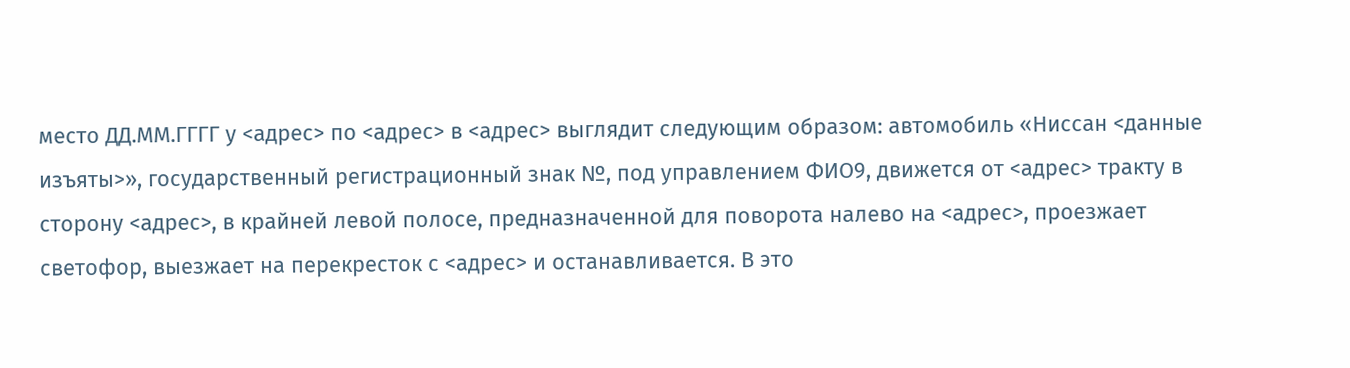место ДД.ММ.ГГГГ у <адрес> по <адрес> в <адрес> выглядит следующим образом: автомобиль «Ниссан <данные изъяты>», государственный регистрационный знак №, под управлением ФИО9, движется от <адрес> тракту в сторону <адрес>, в крайней левой полосе, предназначенной для поворота налево на <адрес>, проезжает светофор, выезжает на перекресток с <адрес> и останавливается. В это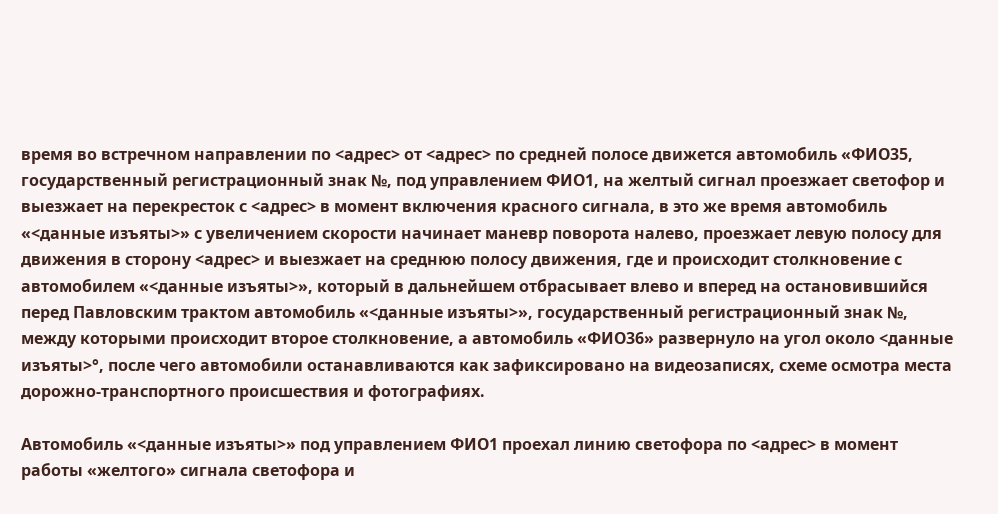время во встречном направлении по <адрес> от <адрес> по средней полосе движется автомобиль «ФИО35, государственный регистрационный знак №, под управлением ФИО1, на желтый сигнал проезжает светофор и выезжает на перекресток с <адрес> в момент включения красного сигнала, в это же время автомобиль «<данные изъяты>» с увеличением скорости начинает маневр поворота налево, проезжает левую полосу для движения в сторону <адрес> и выезжает на среднюю полосу движения, где и происходит столкновение с автомобилем «<данные изъяты>», который в дальнейшем отбрасывает влево и вперед на остановившийся перед Павловским трактом автомобиль «<данные изъяты>», государственный регистрационный знак №, между которыми происходит второе столкновение, а автомобиль «ФИО36» развернуло на угол около <данные изъяты>°, после чего автомобили останавливаются как зафиксировано на видеозаписях, схеме осмотра места дорожно-транспортного происшествия и фотографиях.

Автомобиль «<данные изъяты>» под управлением ФИО1 проехал линию светофора по <адрес> в момент работы «желтого» сигнала светофора и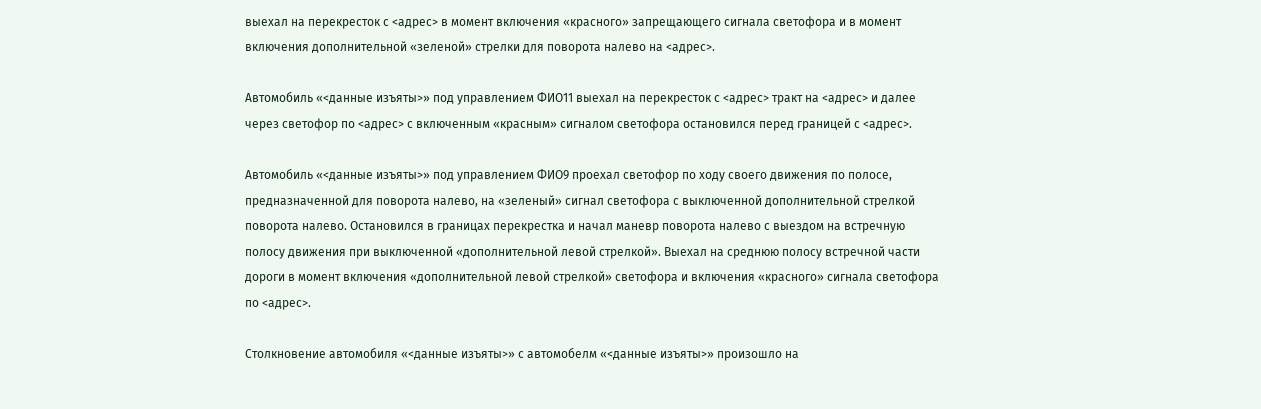выехал на перекресток с <адрес> в момент включения «красного» запрещающего сигнала светофора и в момент включения дополнительной «зеленой» стрелки для поворота налево на <адрес>.

Автомобиль «<данные изъяты>» под управлением ФИО11 выехал на перекресток с <адрес> тракт на <адрес> и далее через светофор по <адрес> с включенным «красным» сигналом светофора остановился перед границей с <адрес>.

Автомобиль «<данные изъяты>» под управлением ФИО9 проехал светофор по ходу своего движения по полосе, предназначенной для поворота налево, на «зеленый» сигнал светофора с выключенной дополнительной стрелкой поворота налево. Остановился в границах перекрестка и начал маневр поворота налево с выездом на встречную полосу движения при выключенной «дополнительной левой стрелкой». Выехал на среднюю полосу встречной части дороги в момент включения «дополнительной левой стрелкой» светофора и включения «красного» сигнала светофора по <адрес>.

Столкновение автомобиля «<данные изъяты>» с автомобелм «<данные изъяты>» произошло на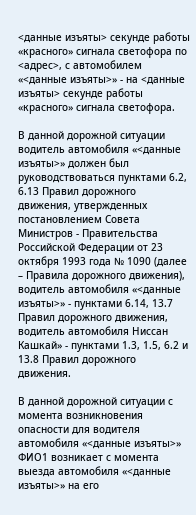<данные изъяты> секунде работы «красного» сигнала светофора по <адрес>, с автомобилем «<данные изъяты>» - на <данные изъяты> секунде работы «красного» сигнала светофора.

В данной дорожной ситуации водитель автомобиля «<данные изъяты>» должен был руководствоваться пунктами 6.2, 6.13 Правил дорожного движения, утвержденных постановлением Совета Министров - Правительства Российской Федерации от 23 октября 1993 года № 1090 (далее – Правила дорожного движения), водитель автомобиля «<данные изъяты>» - пунктами 6.14, 13.7 Правил дорожного движения, водитель автомобиля Ниссан Кашкай» - пунктами 1.3, 1.5, 6.2 и 13.8 Правил дорожного движения.

В данной дорожной ситуации с момента возникновения опасности для водителя автомобиля «<данные изъяты>» ФИО1 возникает с момента выезда автомобиля «<данные изъяты>» на его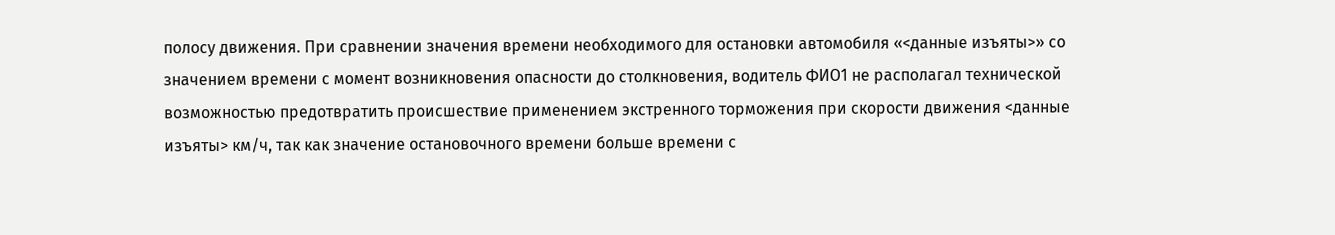полосу движения. При сравнении значения времени необходимого для остановки автомобиля «<данные изъяты>» со значением времени с момент возникновения опасности до столкновения, водитель ФИО1 не располагал технической возможностью предотвратить происшествие применением экстренного торможения при скорости движения <данные изъяты> км/ч, так как значение остановочного времени больше времени с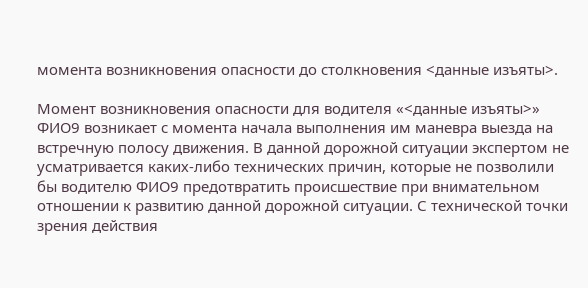момента возникновения опасности до столкновения <данные изъяты>.

Момент возникновения опасности для водителя «<данные изъяты>» ФИО9 возникает с момента начала выполнения им маневра выезда на встречную полосу движения. В данной дорожной ситуации экспертом не усматривается каких-либо технических причин, которые не позволили бы водителю ФИО9 предотвратить происшествие при внимательном отношении к развитию данной дорожной ситуации. С технической точки зрения действия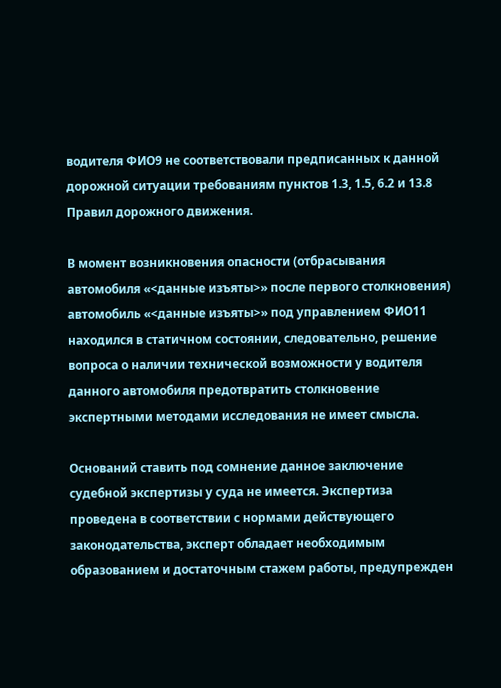водителя ФИО9 не соответствовали предписанных к данной дорожной ситуации требованиям пунктов 1.3, 1.5, 6.2 и 13.8 Правил дорожного движения.

В момент возникновения опасности (отбрасывания автомобиля «<данные изъяты>» после первого столкновения) автомобиль «<данные изъяты>» под управлением ФИО11 находился в статичном состоянии, следовательно, решение вопроса о наличии технической возможности у водителя данного автомобиля предотвратить столкновение экспертными методами исследования не имеет смысла.

Оснований ставить под сомнение данное заключение судебной экспертизы у суда не имеется. Экспертиза проведена в соответствии с нормами действующего законодательства, эксперт обладает необходимым образованием и достаточным стажем работы, предупрежден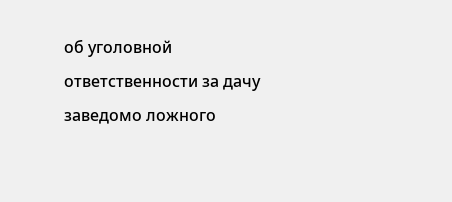об уголовной ответственности за дачу заведомо ложного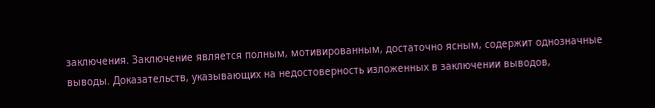заключения. Заключение является полным, мотивированным, достаточно ясным, содержит однозначные выводы. Доказательств, указывающих на недостоверность изложенных в заключении выводов,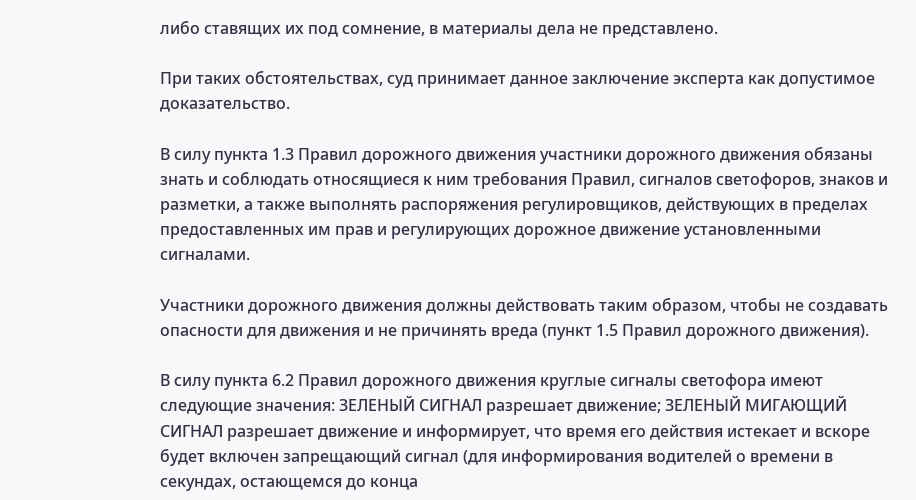либо ставящих их под сомнение, в материалы дела не представлено.

При таких обстоятельствах, суд принимает данное заключение эксперта как допустимое доказательство.

В силу пункта 1.3 Правил дорожного движения участники дорожного движения обязаны знать и соблюдать относящиеся к ним требования Правил, сигналов светофоров, знаков и разметки, а также выполнять распоряжения регулировщиков, действующих в пределах предоставленных им прав и регулирующих дорожное движение установленными сигналами.

Участники дорожного движения должны действовать таким образом, чтобы не создавать опасности для движения и не причинять вреда (пункт 1.5 Правил дорожного движения).

В силу пункта 6.2 Правил дорожного движения круглые сигналы светофора имеют следующие значения: ЗЕЛЕНЫЙ СИГНАЛ разрешает движение; ЗЕЛЕНЫЙ МИГАЮЩИЙ СИГНАЛ разрешает движение и информирует, что время его действия истекает и вскоре будет включен запрещающий сигнал (для информирования водителей о времени в секундах, остающемся до конца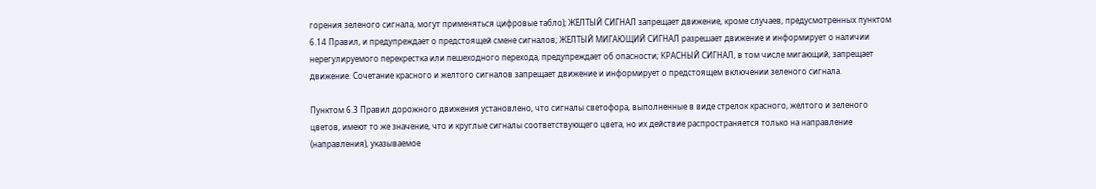горения зеленого сигнала, могут применяться цифровые табло); ЖЕЛТЫЙ СИГНАЛ запрещает движение, кроме случаев, предусмотренных пунктом 6.14 Правил, и предупреждает о предстоящей смене сигналов; ЖЕЛТЫЙ МИГАЮЩИЙ СИГНАЛ разрешает движение и информирует о наличии нерегулируемого перекрестка или пешеходного перехода, предупреждает об опасности; КРАСНЫЙ СИГНАЛ, в том числе мигающий, запрещает движение. Сочетание красного и желтого сигналов запрещает движение и информирует о предстоящем включении зеленого сигнала.

Пунктом 6.3 Правил дорожного движения установлено, что сигналы светофора, выполненные в виде стрелок красного, желтого и зеленого цветов, имеют то же значение, что и круглые сигналы соответствующего цвета, но их действие распространяется только на направление (направления), указываемое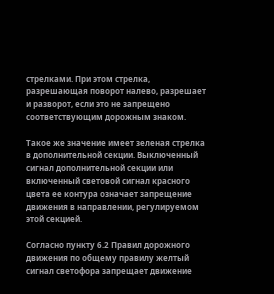стрелками. При этом стрелка, разрешающая поворот налево, разрешает и разворот, если это не запрещено соответствующим дорожным знаком.

Такое же значение имеет зеленая стрелка в дополнительной секции. Выключенный сигнал дополнительной секции или включенный световой сигнал красного цвета ее контура означает запрещение движения в направлении, регулируемом этой секцией.

Согласно пункту 6.2 Правил дорожного движения по общему правилу желтый сигнал светофора запрещает движение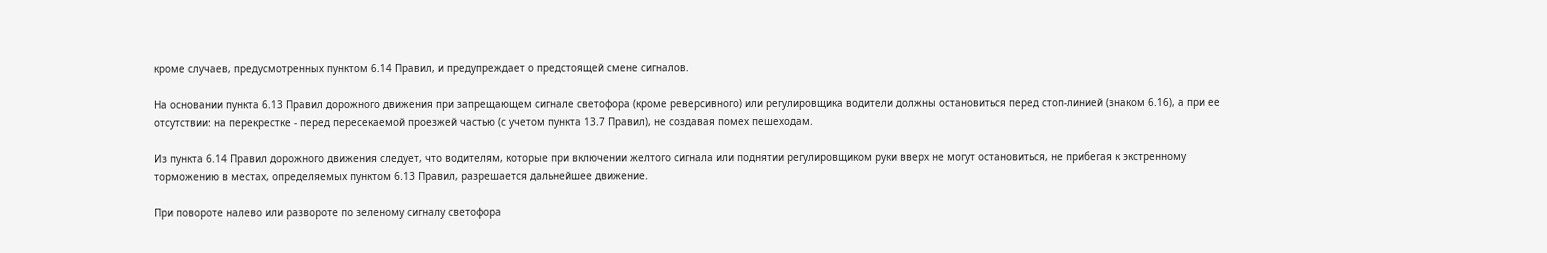кроме случаев, предусмотренных пунктом 6.14 Правил, и предупреждает о предстоящей смене сигналов.

На основании пункта 6.13 Правил дорожного движения при запрещающем сигнале светофора (кроме реверсивного) или регулировщика водители должны остановиться перед стоп-линией (знаком 6.16), а при ее отсутствии: на перекрестке - перед пересекаемой проезжей частью (с учетом пункта 13.7 Правил), не создавая помех пешеходам.

Из пункта 6.14 Правил дорожного движения следует, что водителям, которые при включении желтого сигнала или поднятии регулировщиком руки вверх не могут остановиться, не прибегая к экстренному торможению в местах, определяемых пунктом 6.13 Правил, разрешается дальнейшее движение.

При повороте налево или развороте по зеленому сигналу светофора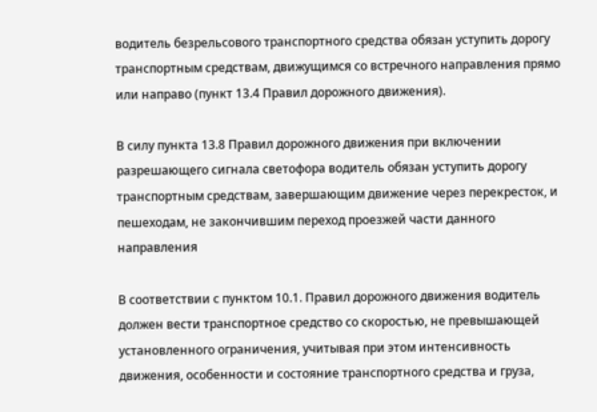водитель безрельсового транспортного средства обязан уступить дорогу транспортным средствам, движущимся со встречного направления прямо или направо (пункт 13.4 Правил дорожного движения).

В силу пункта 13.8 Правил дорожного движения при включении разрешающего сигнала светофора водитель обязан уступить дорогу транспортным средствам, завершающим движение через перекресток, и пешеходам, не закончившим переход проезжей части данного направления

В соответствии с пунктом 10.1. Правил дорожного движения водитель должен вести транспортное средство со скоростью, не превышающей установленного ограничения, учитывая при этом интенсивность движения, особенности и состояние транспортного средства и груза,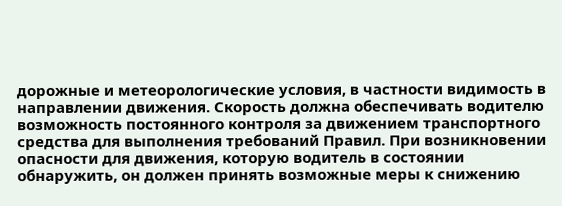дорожные и метеорологические условия, в частности видимость в направлении движения. Скорость должна обеспечивать водителю возможность постоянного контроля за движением транспортного средства для выполнения требований Правил. При возникновении опасности для движения, которую водитель в состоянии обнаружить, он должен принять возможные меры к снижению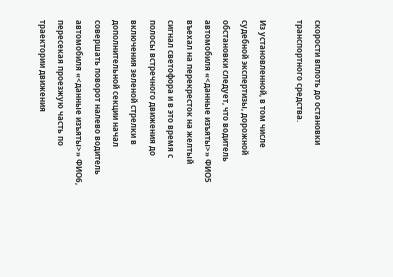скорости вплоть до остановки транспортного средства.

Из установленной, в том числе судебной экспертизы, дорожной обстановки следует, что водитель автомобиля «<данные изъяты>» ФИО5 въехал на перекресток на желтый сигнал светофора и в это время с полосы встречного движения до включения зеленой стрелки в дополнительной секции начал совершать поворот налево водитель автомобиля «<данные изъяты>» ФИО6, пересекая проезжую часть по траектории движения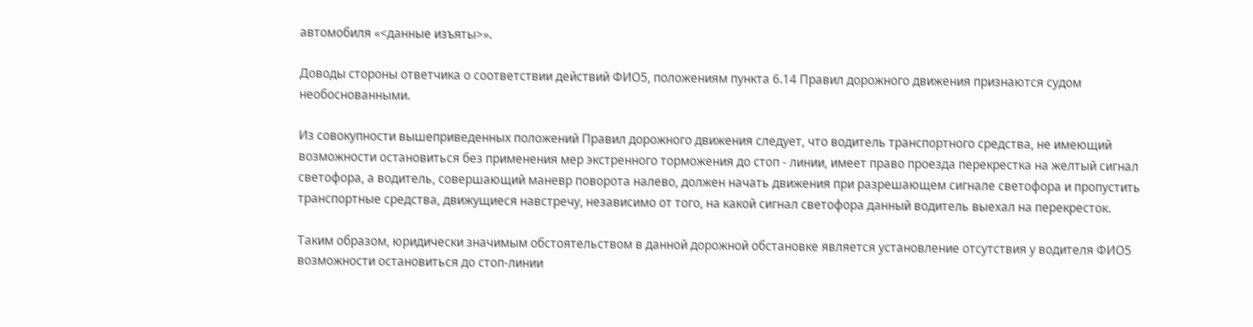автомобиля «<данные изъяты>».

Доводы стороны ответчика о соответствии действий ФИО5, положениям пункта 6.14 Правил дорожного движения признаются судом необоснованными.

Из совокупности вышеприведенных положений Правил дорожного движения следует, что водитель транспортного средства, не имеющий возможности остановиться без применения мер экстренного торможения до стоп - линии, имеет право проезда перекрестка на желтый сигнал светофора, а водитель, совершающий маневр поворота налево, должен начать движения при разрешающем сигнале светофора и пропустить транспортные средства, движущиеся навстречу, независимо от того, на какой сигнал светофора данный водитель выехал на перекресток.

Таким образом, юридически значимым обстоятельством в данной дорожной обстановке является установление отсутствия у водителя ФИО5 возможности остановиться до стоп-линии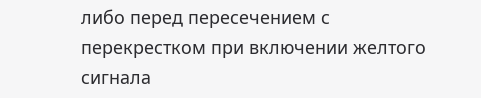либо перед пересечением с перекрестком при включении желтого сигнала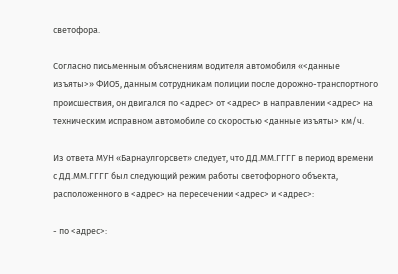светофора.

Согласно письменным объяснениям водителя автомобиля «<данные изъяты>» ФИО5, данным сотрудникам полиции после дорожно-транспортного происшествия, он двигался по <адрес> от <адрес> в направлении <адрес> на техническим исправном автомобиле со скоростью <данные изъяты> км/ч.

Из ответа МУН «Барнаулгорсвет» следует, что ДД.ММ.ГГГГ в период времени с ДД.ММ.ГГГГ был следующий режим работы светофорного объекта, расположенного в <адрес> на пересечении <адрес> и <адрес>:

- по <адрес>: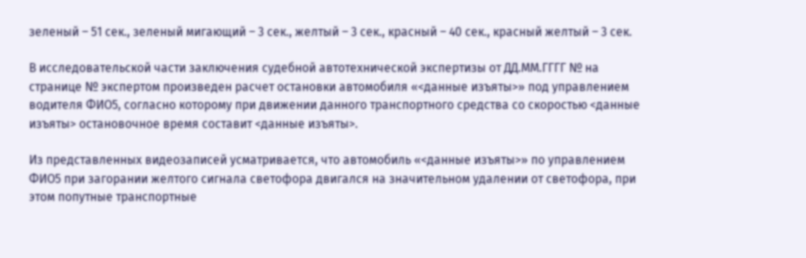зеленый – 51 сек., зеленый мигающий – 3 сек., желтый – 3 сек., красный – 40 сек., красный желтый – 3 сек.

В исследовательской части заключения судебной автотехнической экспертизы от ДД.ММ.ГГГГ № на странице № экспертом произведен расчет остановки автомобиля «<данные изъяты>» под управлением водителя ФИО5, согласно которому при движении данного транспортного средства со скоростью <данные изъяты> остановочное время составит <данные изъяты>.

Из представленных видеозаписей усматривается, что автомобиль «<данные изъяты>» по управлением ФИО5 при загорании желтого сигнала светофора двигался на значительном удалении от светофора, при этом попутные транспортные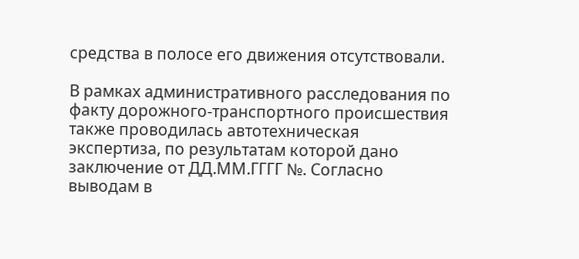средства в полосе его движения отсутствовали.

В рамках административного расследования по факту дорожного-транспортного происшествия также проводилась автотехническая экспертиза, по результатам которой дано заключение от ДД.ММ.ГГГГ №. Согласно выводам в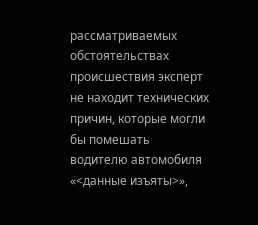рассматриваемых обстоятельствах происшествия эксперт не находит технических причин, которые могли бы помешать водителю автомобиля «<данные изъяты>»,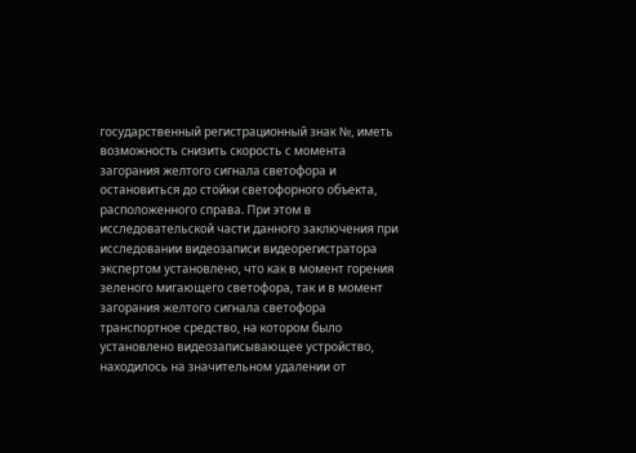государственный регистрационный знак №, иметь возможность снизить скорость с момента загорания желтого сигнала светофора и остановиться до стойки светофорного объекта, расположенного справа. При этом в исследовательской части данного заключения при исследовании видеозаписи видеорегистратора экспертом установлено, что как в момент горения зеленого мигающего светофора, так и в момент загорания желтого сигнала светофора транспортное средство, на котором было установлено видеозаписывающее устройство, находилось на значительном удалении от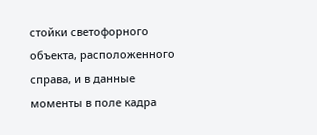стойки светофорного объекта, расположенного справа, и в данные моменты в поле кадра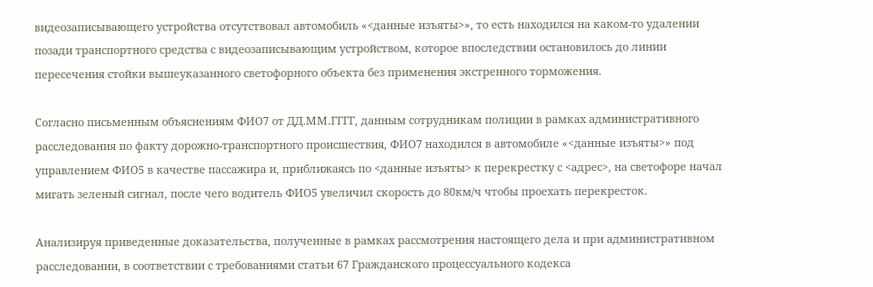видеозаписывающего устройства отсутствовал автомобиль «<данные изъяты>», то есть находился на каком-то удалении позади транспортного средства с видеозаписывающим устройством, которое впоследствии остановилось до линии пересечения стойки вышеуказанного светофорного объекта без применения экстренного торможения.

Согласно письменным объяснениям ФИО7 от ДД.ММ.ГГГГ, данным сотрудникам полиции в рамках административного расследования по факту дорожно-транспортного происшествия, ФИО7 находился в автомобиле «<данные изъяты>» под управлением ФИО5 в качестве пассажира и, приближаясь по <данные изъяты> к перекрестку с <адрес>, на светофоре начал мигать зеленый сигнал, после чего водитель ФИО5 увеличил скорость до 80км/ч чтобы проехать перекресток.

Анализируя приведенные доказательства, полученные в рамках рассмотрения настоящего дела и при административном расследовании, в соответствии с требованиями статьи 67 Гражданского процессуального кодекса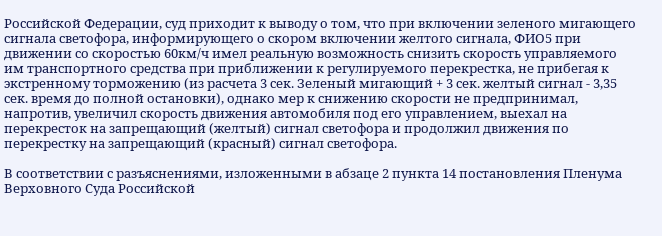Российской Федерации, суд приходит к выводу о том, что при включении зеленого мигающего сигнала светофора, информирующего о скором включении желтого сигнала, ФИО5 при движении со скоростью 60км/ч имел реальную возможность снизить скорость управляемого им транспортного средства при приближении к регулируемого перекрестка, не прибегая к экстренному торможению (из расчета 3 сек. Зеленый мигающий + 3 сек. желтый сигнал - 3,35 сек. время до полной остановки), однако мер к снижению скорости не предпринимал, напротив, увеличил скорость движения автомобиля под его управлением, выехал на перекресток на запрещающий (желтый) сигнал светофора и продолжил движения по перекрестку на запрещающий (красный) сигнал светофора.

В соответствии с разъяснениями, изложенными в абзаце 2 пункта 14 постановления Пленума Верховного Суда Российской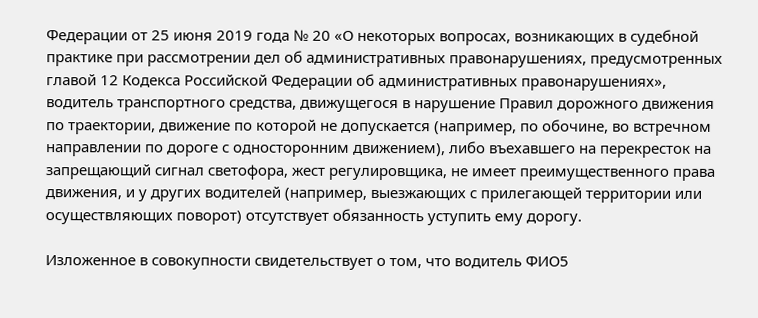Федерации от 25 июня 2019 года № 20 «О некоторых вопросах, возникающих в судебной практике при рассмотрении дел об административных правонарушениях, предусмотренных главой 12 Кодекса Российской Федерации об административных правонарушениях», водитель транспортного средства, движущегося в нарушение Правил дорожного движения по траектории, движение по которой не допускается (например, по обочине, во встречном направлении по дороге с односторонним движением), либо въехавшего на перекресток на запрещающий сигнал светофора, жест регулировщика, не имеет преимущественного права движения, и у других водителей (например, выезжающих с прилегающей территории или осуществляющих поворот) отсутствует обязанность уступить ему дорогу.

Изложенное в совокупности свидетельствует о том, что водитель ФИО5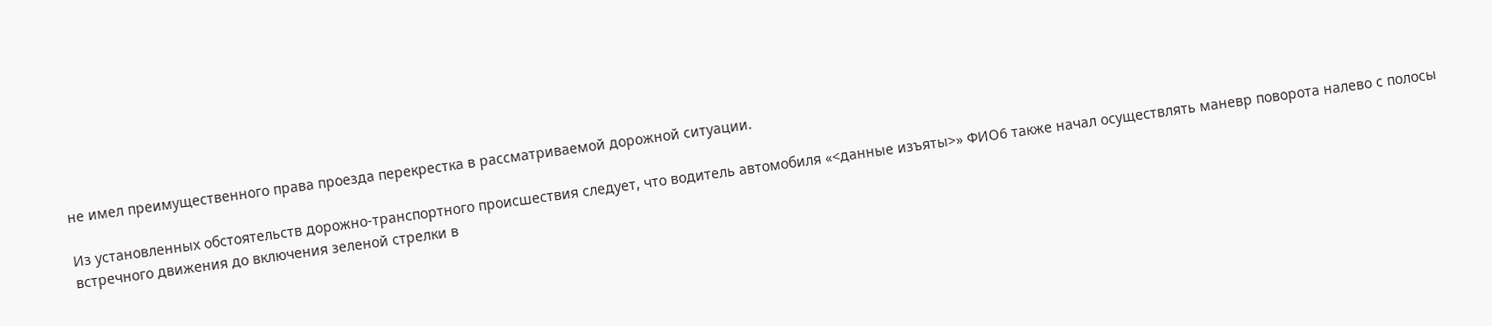не имел преимущественного права проезда перекрестка в рассматриваемой дорожной ситуации.

Из установленных обстоятельств дорожно-транспортного происшествия следует, что водитель автомобиля «<данные изъяты>» ФИО6 также начал осуществлять маневр поворота налево с полосы встречного движения до включения зеленой стрелки в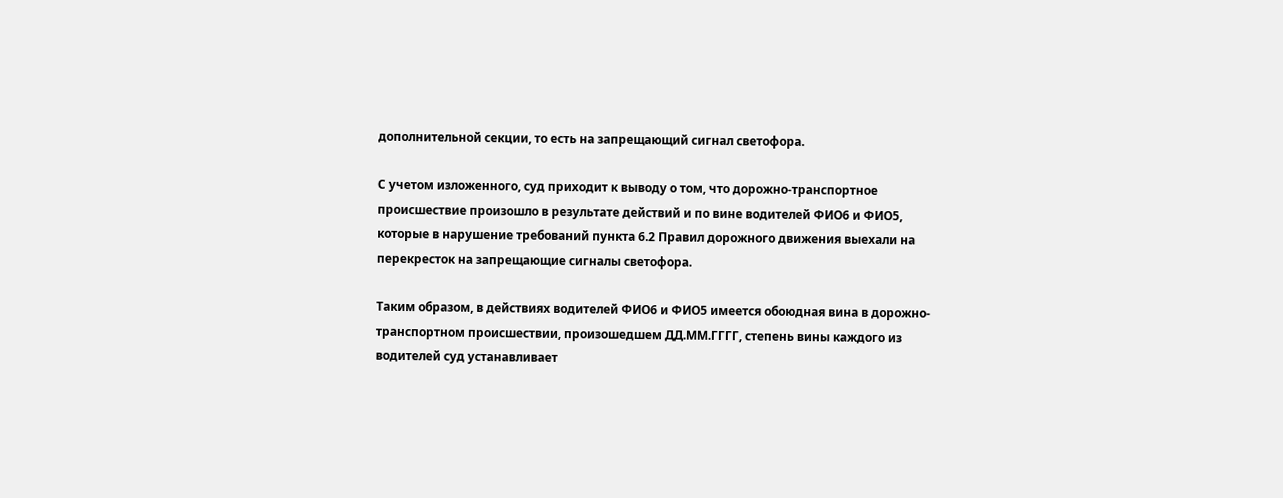дополнительной секции, то есть на запрещающий сигнал светофора.

С учетом изложенного, суд приходит к выводу о том, что дорожно-транспортное происшествие произошло в результате действий и по вине водителей ФИО6 и ФИО5, которые в нарушение требований пункта 6.2 Правил дорожного движения выехали на перекресток на запрещающие сигналы светофора.

Таким образом, в действиях водителей ФИО6 и ФИО5 имеется обоюдная вина в дорожно-транспортном происшествии, произошедшем ДД.ММ.ГГГГ, степень вины каждого из водителей суд устанавливает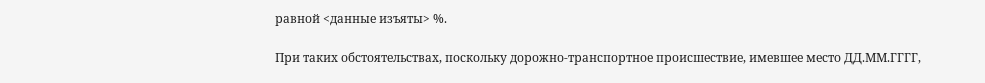равной <данные изъяты> %.

При таких обстоятельствах, поскольку дорожно-транспортное происшествие, имевшее место ДД.ММ.ГГГГ,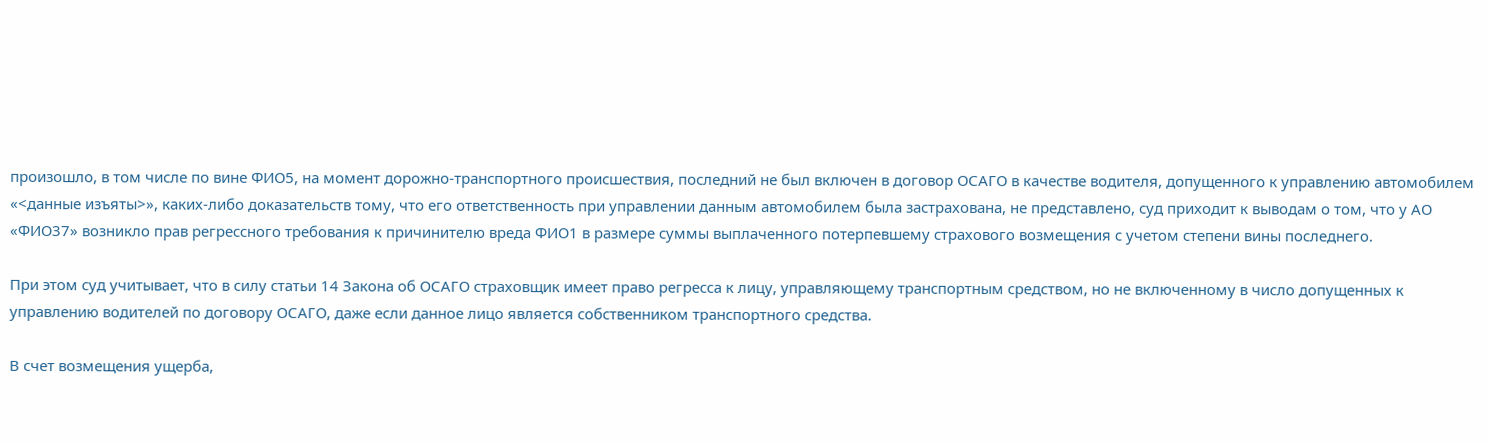произошло, в том числе по вине ФИО5, на момент дорожно-транспортного происшествия, последний не был включен в договор ОСАГО в качестве водителя, допущенного к управлению автомобилем «<данные изъяты>», каких-либо доказательств тому, что его ответственность при управлении данным автомобилем была застрахована, не представлено, суд приходит к выводам о том, что у АО «ФИО37» возникло прав регрессного требования к причинителю вреда ФИО1 в размере суммы выплаченного потерпевшему страхового возмещения с учетом степени вины последнего.

При этом суд учитывает, что в силу статьи 14 Закона об ОСАГО страховщик имеет право регресса к лицу, управляющему транспортным средством, но не включенному в число допущенных к управлению водителей по договору ОСАГО, даже если данное лицо является собственником транспортного средства.

В счет возмещения ущерба,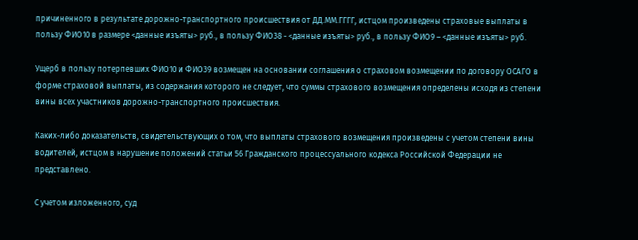причиненного в результате дорожно-транспортного происшествия от ДД.ММ.ГГГГ, истцом произведены страховые выплаты в пользу ФИО10 в размере <данные изъяты> руб., в пользу ФИО38 - <данные изъяты> руб., в пользу ФИО9 – <данные изъяты> руб.

Ущерб в пользу потерпевших ФИО10 и ФИО39 возмещен на основании соглашения о страховом возмещении по договору ОСАГО в форме страховой выплаты, из содержания которого не следует, что суммы страхового возмещения определены исходя из степени вины всех участников дорожно-транспортного происшествия.

Каких-либо доказательств, свидетельствующих о том, что выплаты страхового возмещения произведены с учетом степени вины водителей, истцом в нарушение положений статьи 56 Гражданского процессуального кодекса Российской Федерации не представлено.

С учетом изложенного, суд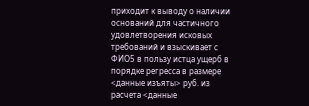приходит к выводу о наличии оснований для частичного удовлетворения исковых требований и взыскивает с ФИО5 в пользу истца ущерб в порядке регресса в размере <данные изъяты> руб. из расчета <данные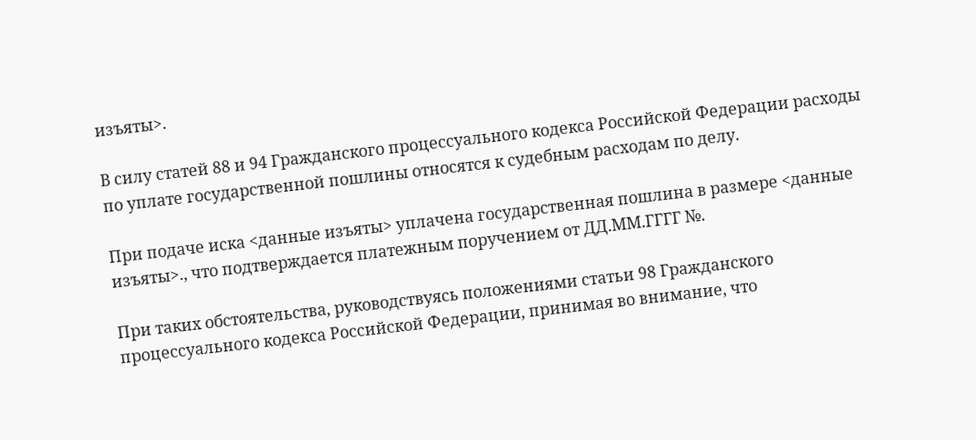изъяты>.

В силу статей 88 и 94 Гражданского процессуального кодекса Российской Федерации расходы по уплате государственной пошлины относятся к судебным расходам по делу.

При подаче иска <данные изъяты> уплачена государственная пошлина в размере <данные изъяты>., что подтверждается платежным поручением от ДД.ММ.ГГГГ №.

При таких обстоятельства, руководствуясь положениями статьи 98 Гражданского процессуального кодекса Российской Федерации, принимая во внимание, что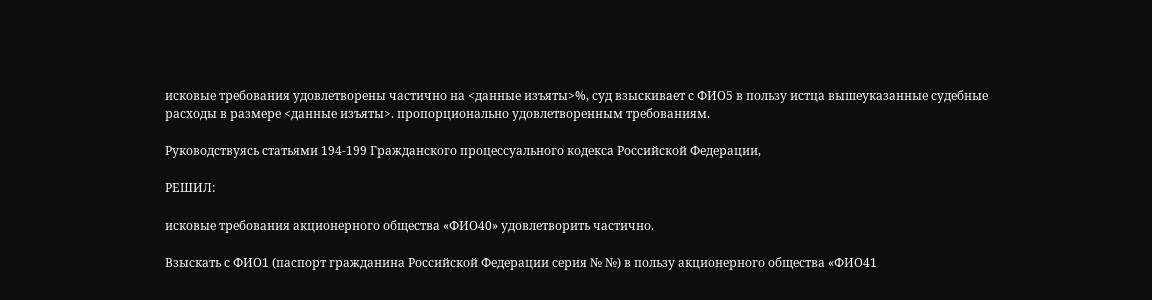исковые требования удовлетворены частично на <данные изъяты>%, суд взыскивает с ФИО5 в пользу истца вышеуказанные судебные расходы в размере <данные изъяты>. пропорционально удовлетворенным требованиям.

Руководствуясь статьями 194-199 Гражданского процессуального кодекса Российской Федерации,

РЕШИЛ:

исковые требования акционерного общества «ФИО40» удовлетворить частично.

Взыскать с ФИО1 (паспорт гражданина Российской Федерации серия № №) в пользу акционерного общества «ФИО41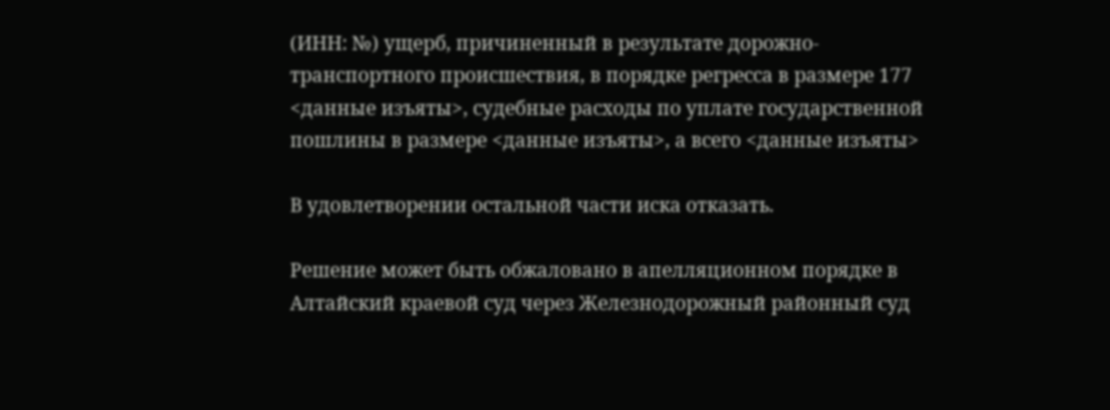(ИНН: №) ущерб, причиненный в результате дорожно-транспортного происшествия, в порядке регресса в размере 177 <данные изъяты>, судебные расходы по уплате государственной пошлины в размере <данные изъяты>, а всего <данные изъяты>

В удовлетворении остальной части иска отказать.

Решение может быть обжаловано в апелляционном порядке в Алтайский краевой суд через Железнодорожный районный суд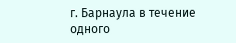г. Барнаула в течение одного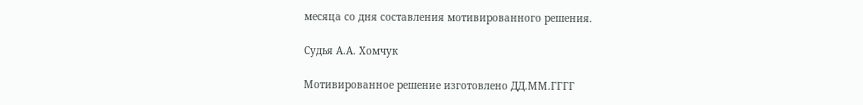месяца со дня составления мотивированного решения.

Судья А.А. Хомчук

Мотивированное решение изготовлено ДД.ММ.ГГГГ